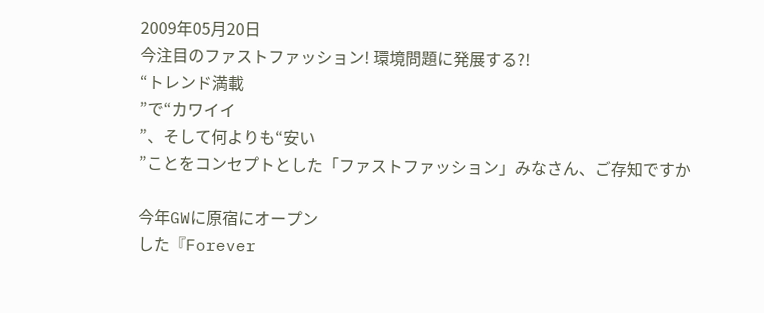2009年05月20日
今注目のファストファッション! 環境問題に発展する?!
“トレンド満載
”で“カワイイ
”、そして何よりも“安い
”ことをコンセプトとした「ファストファッション」みなさん、ご存知ですか

今年GWに原宿にオープン
した『Forever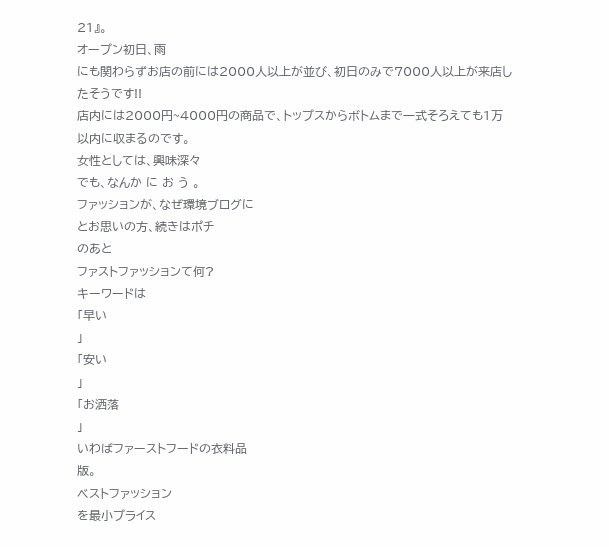21』。
オープン初日、雨
にも関わらずお店の前には2000人以上が並び、初日のみで7000人以上が来店したそうです!!
店内には2000円~4000円の商品で、トップスからボトムまで一式そろえても1万以内に収まるのです。
女性としては、興味深々
でも、なんか に お う 。
ファッションが、なぜ環境ブログに
とお思いの方、続きはポチ
のあと
ファストファッションて何?
キーワードは
「早い
」
「安い
」
「お洒落
」
いわばファーストフードの衣料品
版。
ベストファッション
を最小プライス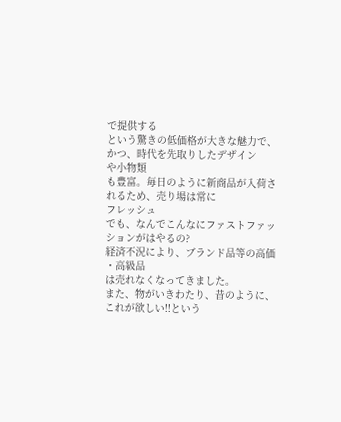で提供する
という驚きの低価格が大きな魅力で、かつ、時代を先取りしたデザイン
や小物類
も豊富。毎日のように新商品が入荷されるため、売り場は常に
フレッシュ
でも、なんでこんなにファストファッションがはやるの?
経済不況により、ブランド品等の高価
・高級品
は売れなくなってきました。
また、物がいきわたり、昔のように、これが欲しい!!という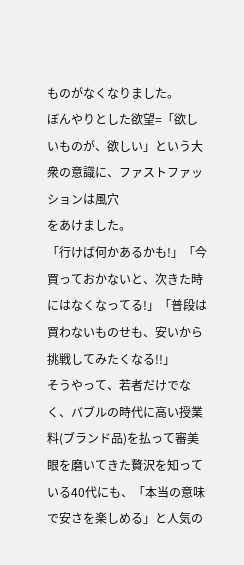ものがなくなりました。
ぼんやりとした欲望=「欲しいものが、欲しい」という大衆の意識に、ファストファッションは風穴
をあけました。
「行けば何かあるかも!」「今買っておかないと、次きた時にはなくなってる!」「普段は買わないものせも、安いから挑戦してみたくなる!!」
そうやって、若者だけでなく、バブルの時代に高い授業料(ブランド品)を払って審美眼を磨いてきた贅沢を知っている40代にも、「本当の意味で安さを楽しめる」と人気の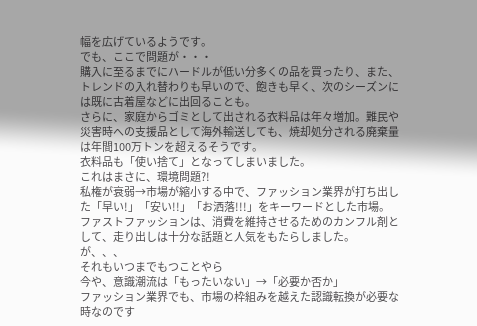幅を広げているようです。
でも、ここで問題が・・・
購入に至るまでにハードルが低い分多くの品を買ったり、また、トレンドの入れ替わりも早いので、飽きも早く、次のシーズンには既に古着屋などに出回ることも。
さらに、家庭からゴミとして出される衣料品は年々増加。難民や災害時への支援品として海外輸送しても、焼却処分される廃棄量は年間100万トンを超えるそうです。
衣料品も「使い捨て」となってしまいました。
これはまさに、環境問題?!
私権が衰弱→市場が縮小する中で、ファッション業界が打ち出した「早い!」「安い!!」「お洒落!!!」をキーワードとした市場。
ファストファッションは、消費を維持させるためのカンフル剤として、走り出しは十分な話題と人気をもたらしました。
が、、、
それもいつまでもつことやら
今や、意識潮流は「もったいない」→「必要か否か」
ファッション業界でも、市場の枠組みを越えた認識転換が必要な時なのです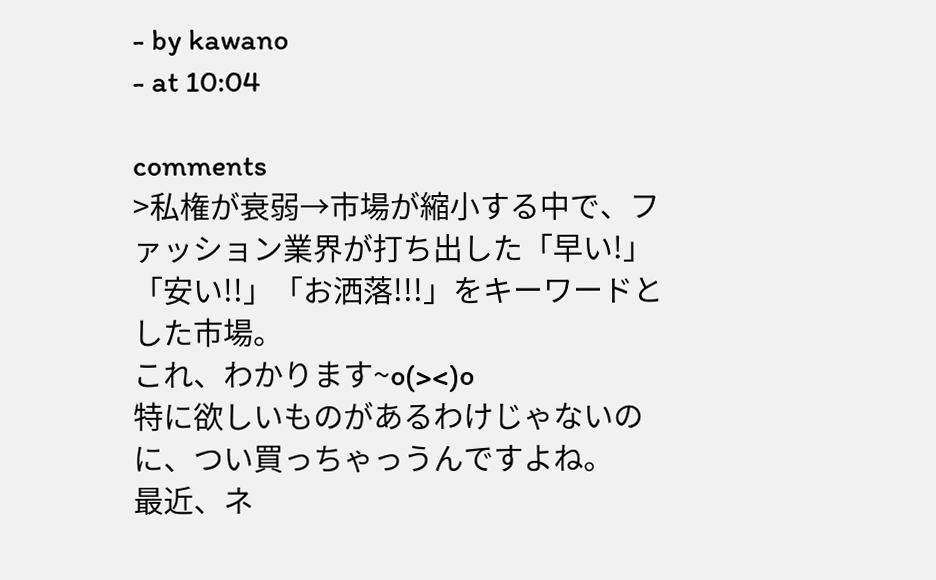- by kawano
- at 10:04

comments
>私権が衰弱→市場が縮小する中で、ファッション業界が打ち出した「早い!」「安い!!」「お洒落!!!」をキーワードとした市場。
これ、わかります~o(><)o
特に欲しいものがあるわけじゃないのに、つい買っちゃっうんですよね。
最近、ネ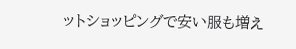ットショッピングで安い服も増え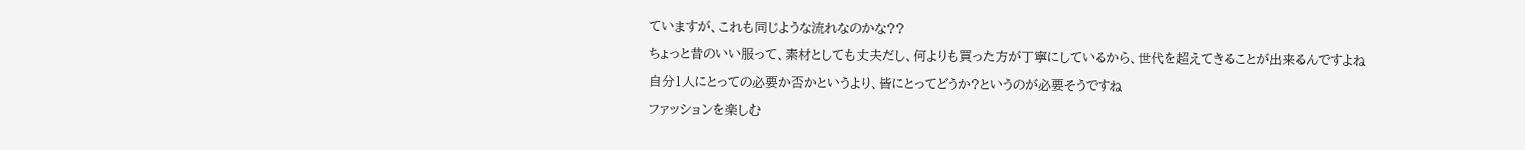ていますが、これも同じような流れなのかな??
ちょっと昔のいい服って、素材としても丈夫だし、何よりも買った方が丁寧にしているから、世代を超えてきることが出来るんですよね
自分1人にとっての必要か否かというより、皆にとってどうか?というのが必要そうですね
ファッションを楽しむ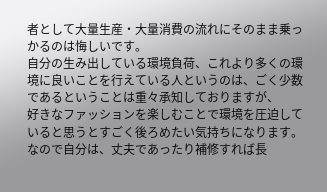者として大量生産・大量消費の流れにそのまま乗っかるのは悔しいです。
自分の生み出している環境負荷、これより多くの環境に良いことを行えている人というのは、ごく少数であるということは重々承知しておりますが、
好きなファッションを楽しむことで環境を圧迫していると思うとすごく後ろめたい気持ちになります。
なので自分は、丈夫であったり補修すれば長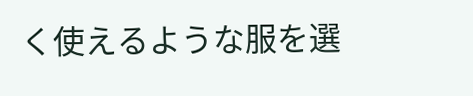く使えるような服を選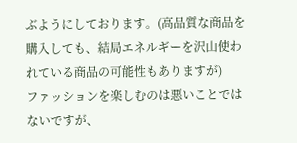ぶようにしております。(高品質な商品を購入しても、結局エネルギーを沢山使われている商品の可能性もありますが)
ファッションを楽しむのは悪いことではないですが、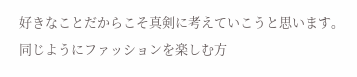好きなことだからこそ真剣に考えていこうと思います。
同じようにファッションを楽しむ方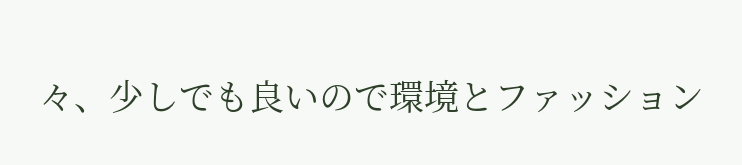々、少しでも良いので環境とファッション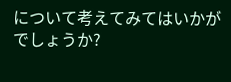について考えてみてはいかがでしょうか?